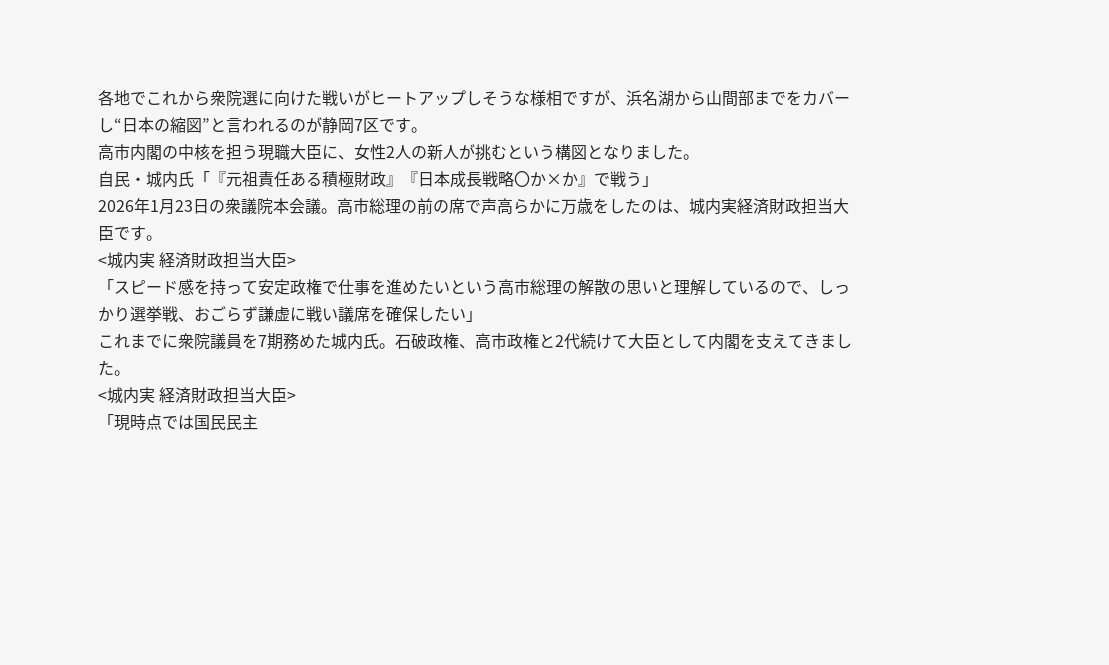各地でこれから衆院選に向けた戦いがヒートアップしそうな様相ですが、浜名湖から山間部までをカバーし“日本の縮図”と言われるのが静岡7区です。
高市内閣の中核を担う現職大臣に、女性2人の新人が挑むという構図となりました。
自民・城内氏「『元祖責任ある積極財政』『日本成長戦略〇か×か』で戦う」
2026年1月23日の衆議院本会議。高市総理の前の席で声高らかに万歳をしたのは、城内実経済財政担当大臣です。
<城内実 経済財政担当大臣>
「スピード感を持って安定政権で仕事を進めたいという高市総理の解散の思いと理解しているので、しっかり選挙戦、おごらず謙虚に戦い議席を確保したい」
これまでに衆院議員を7期務めた城内氏。石破政権、高市政権と2代続けて大臣として内閣を支えてきました。
<城内実 経済財政担当大臣>
「現時点では国民民主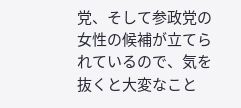党、そして参政党の女性の候補が立てられているので、気を抜くと大変なこと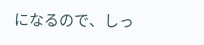になるので、しっ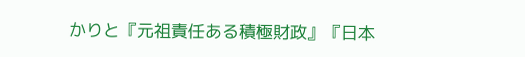かりと『元祖責任ある積極財政』『日本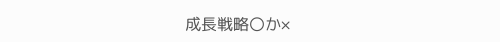成長戦略〇か×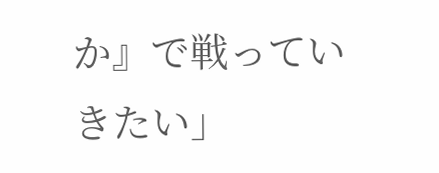か』で戦っていきたい」